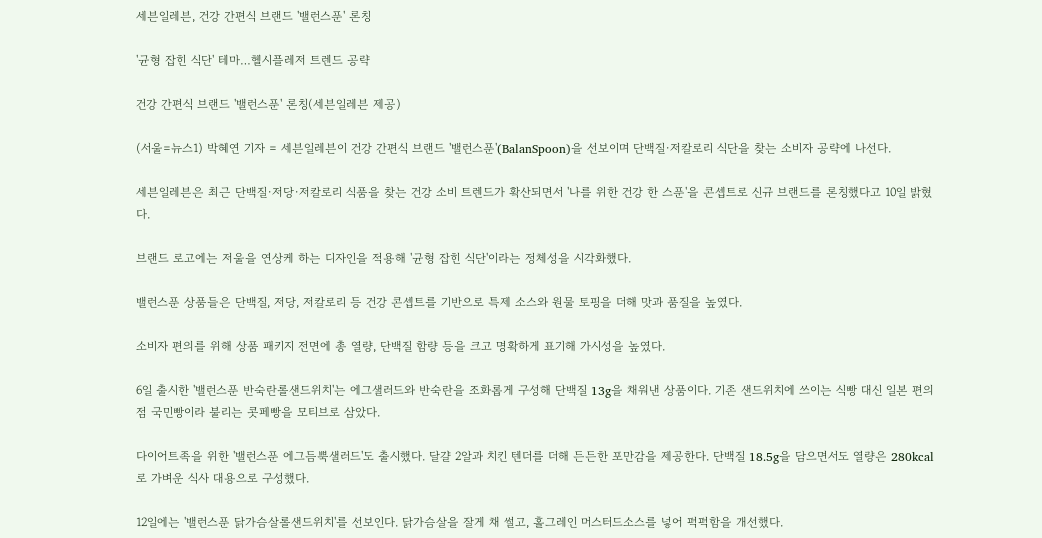세븐일레븐, 건강 간편식 브랜드 '밸런스푼' 론칭

'균형 잡힌 식단' 테마…헬시플레저 트렌드 공략

건강 간편식 브랜드 '밸런스푼' 론칭(세븐일레븐 제공)

(서울=뉴스1) 박혜연 기자 = 세븐일레븐이 건강 간편식 브랜드 '밸런스푼'(BalanSpoon)을 선보이며 단백질·저칼로리 식단을 찾는 소비자 공략에 나선다.

세븐일레븐은 최근 단백질·저당·저칼로리 식품을 찾는 건강 소비 트렌드가 확산되면서 '나를 위한 건강 한 스푼'을 콘셉트로 신규 브랜드를 론칭했다고 10일 밝혔다.

브랜드 로고에는 저울을 연상케 하는 디자인을 적용해 '균형 잡힌 식단'이라는 정체성을 시각화했다.

밸런스푼 상품들은 단백질, 저당, 저칼로리 등 건강 콘셉트를 기반으로 특제 소스와 원물 토핑을 더해 맛과 품질을 높였다.

소비자 편의를 위해 상품 패키지 전면에 총 열량, 단백질 함량 등을 크고 명확하게 표기해 가시성을 높였다.

6일 출시한 '밸런스푼 반숙란롤샌드위치'는 에그샐러드와 반숙란을 조화롭게 구성해 단백질 13g을 채워낸 상품이다. 기존 샌드위치에 쓰이는 식빵 대신 일본 편의점 국민빵이라 불리는 콧페빵을 모티브로 삼았다.

다이어트족을 위한 '밸런스푼 에그듬뿍샐러드'도 출시했다. 달걀 2알과 치킨 텐더를 더해 든든한 포만감을 제공한다. 단백질 18.5g을 담으면서도 열량은 280kcal로 가벼운 식사 대용으로 구성했다.

12일에는 '밸런스푼 닭가슴살롤샌드위치'를 선보인다. 닭가슴살을 잘게 채 썰고, 홀그레인 머스터드소스를 넣어 퍽퍽함을 개선했다.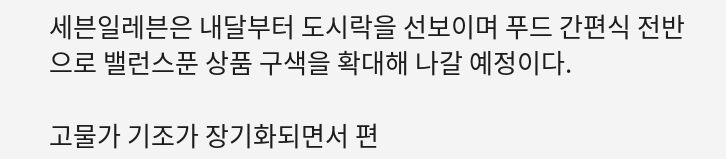세븐일레븐은 내달부터 도시락을 선보이며 푸드 간편식 전반으로 밸런스푼 상품 구색을 확대해 나갈 예정이다.

고물가 기조가 장기화되면서 편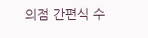의점 간편식 수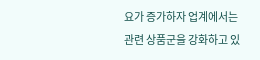요가 증가하자 업계에서는 관련 상품군을 강화하고 있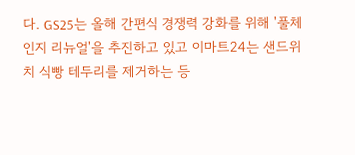다. GS25는 올해 간편식 경쟁력 강화를 위해 '풀체인지 리뉴얼'을 추진하고 있고 이마트24는 샌드위치 식빵 테두리를 제거하는 등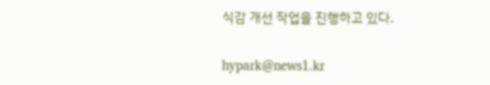식감 개선 작업을 진행하고 있다.

hypark@news1.kr